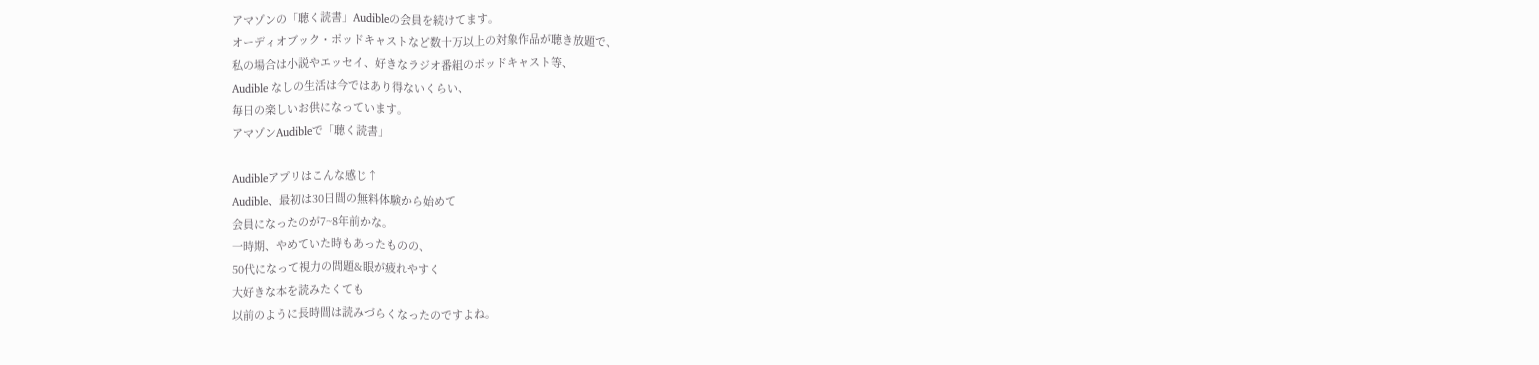アマゾンの「聴く読書」Audibleの会員を続けてます。
オーディオブック・ポッドキャストなど数十万以上の対象作品が聴き放題で、
私の場合は小説やエッセイ、好きなラジオ番組のポッドキャスト等、
Audible なしの生活は今ではあり得ないくらい、
毎日の楽しいお供になっています。
アマゾンAudibleで「聴く読書」

Audibleアプリはこんな感じ↑
Audible、最初は30日間の無料体験から始めて
会員になったのが7~8年前かな。
一時期、やめていた時もあったものの、
50代になって視力の問題&眼が疲れやすく
大好きな本を読みたくても
以前のように長時間は読みづらくなったのですよね。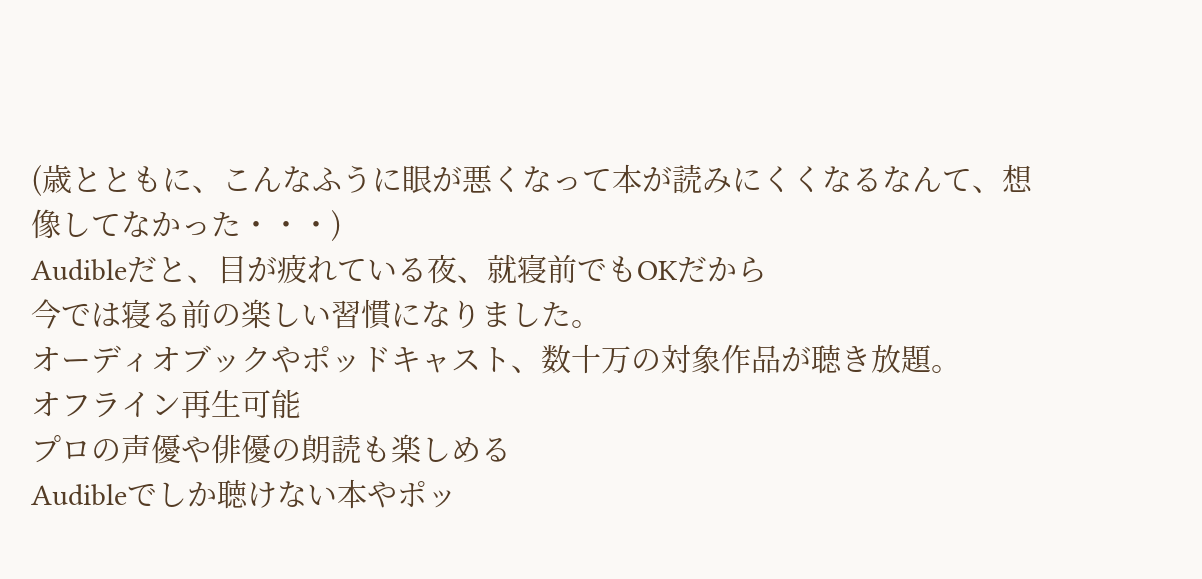(歳とともに、こんなふうに眼が悪くなって本が読みにくくなるなんて、想像してなかった・・・)
Audibleだと、目が疲れている夜、就寝前でもOKだから
今では寝る前の楽しい習慣になりました。
オーディオブックやポッドキャスト、数十万の対象作品が聴き放題。
オフライン再生可能
プロの声優や俳優の朗読も楽しめる
Audibleでしか聴けない本やポッ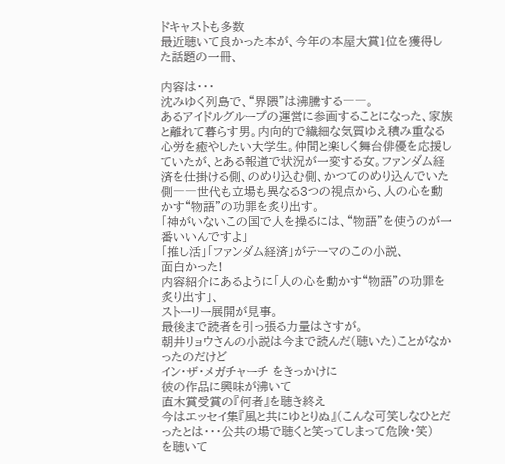ドキャストも多数
最近聴いて良かった本が、今年の本屋大賞1位を獲得した話題の一冊、

内容は・・・
沈みゆく列島で、“界隈”は沸騰する――。
あるアイドルグループの運営に参画することになった、家族と離れて暮らす男。内向的で繊細な気質ゆえ積み重なる心労を癒やしたい大学生。仲間と楽しく舞台俳優を応援していたが、とある報道で状況が一変する女。ファンダム経済を仕掛ける側、のめり込む側、かつてのめり込んでいた側――世代も立場も異なる3つの視点から、人の心を動かす“物語”の功罪を炙り出す。
「神がいないこの国で人を操るには、“物語”を使うのが一番いいんですよ」
「推し活」「ファンダム経済」がテーマのこの小説、
面白かった!
内容紹介にあるように「人の心を動かす“物語”の功罪を炙り出す」、
ストーリー展開が見事。
最後まで読者を引っ張る力量はさすが。
朝井リョウさんの小説は今まで読んだ(聴いた)ことがなかったのだけど
イン・ザ・メガチャーチ をきっかけに
彼の作品に興味が沸いて
直木賞受賞の『何者』を聴き終え
今はエッセイ集『風と共にゆとりぬ』(こんな可笑しなひとだったとは・・・公共の場で聴くと笑ってしまって危険・笑)
を聴いて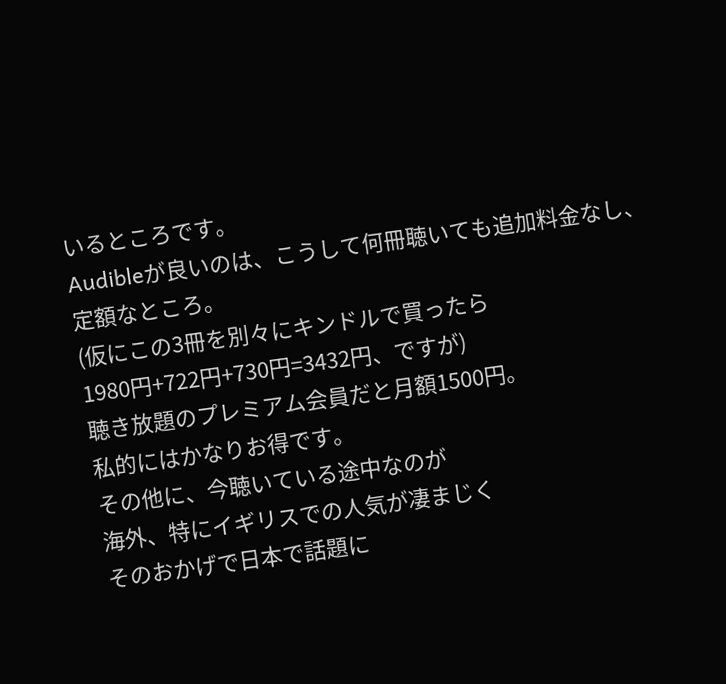いるところです。
Audibleが良いのは、こうして何冊聴いても追加料金なし、
定額なところ。
(仮にこの3冊を別々にキンドルで買ったら
1980円+722円+730円=3432円、ですが)
聴き放題のプレミアム会員だと月額1500円。
私的にはかなりお得です。
その他に、今聴いている途中なのが
海外、特にイギリスでの人気が凄まじく
そのおかげで日本で話題に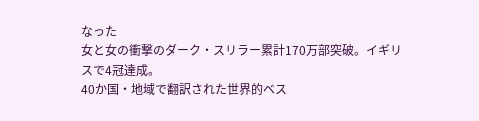なった
女と女の衝撃のダーク・スリラー累計170万部突破。イギリスで4冠達成。
40か国・地域で翻訳された世界的ベス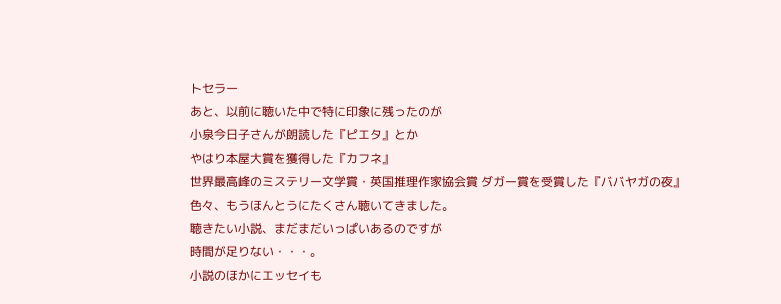トセラー
あと、以前に聴いた中で特に印象に残ったのが
小泉今日子さんが朗読した『ピエタ』とか
やはり本屋大賞を獲得した『カフネ』
世界最高峰のミステリー文学賞・英国推理作家協会賞 ダガー賞を受賞した『ババヤガの夜』
色々、もうほんとうにたくさん聴いてきました。
聴きたい小説、まだまだいっぱいあるのですが
時間が足りない・・・。
小説のほかにエッセイも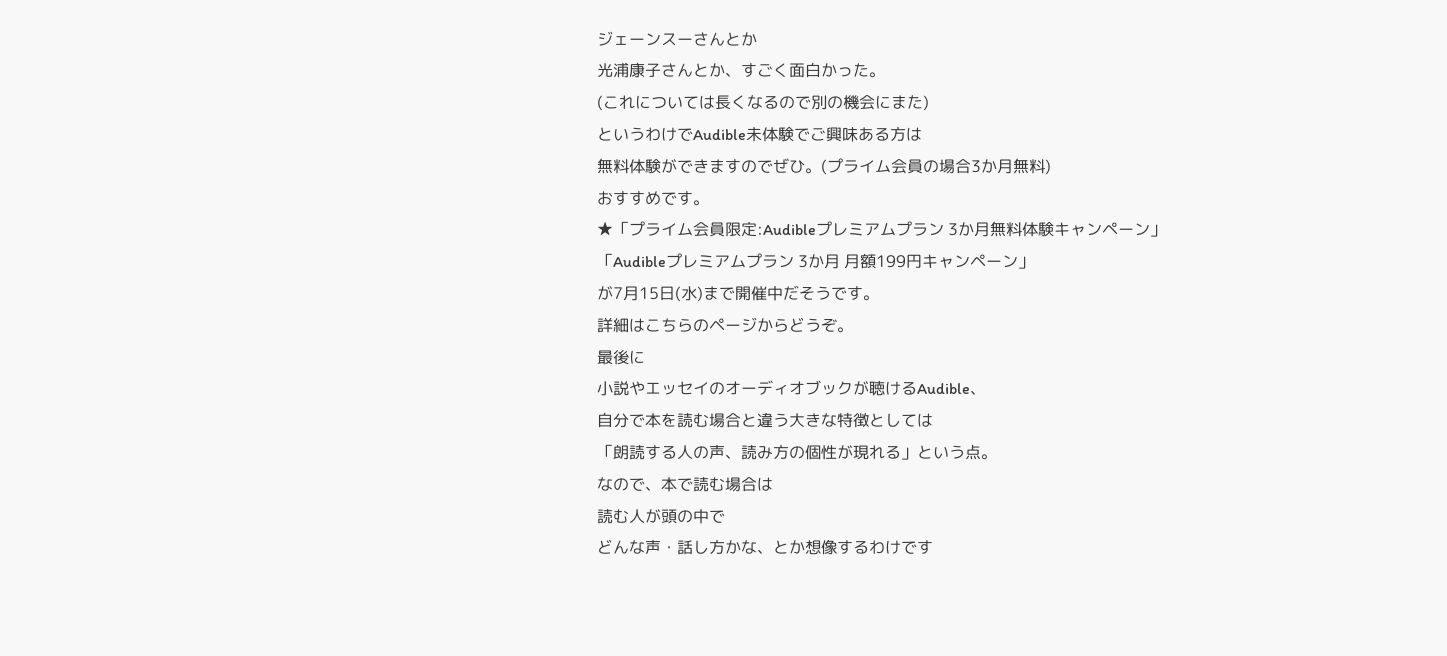ジェーンスーさんとか
光浦康子さんとか、すごく面白かった。
(これについては長くなるので別の機会にまた)
というわけでAudible未体験でご興味ある方は
無料体験ができますのでぜひ。(プライム会員の場合3か月無料)
おすすめです。
★「プライム会員限定:Audibleプレミアムプラン 3か月無料体験キャンペーン」
「Audibleプレミアムプラン 3か月 月額199円キャンペーン」
が7月15日(水)まで開催中だそうです。
詳細はこちらのページからどうぞ。
最後に
小説やエッセイのオーディオブックが聴けるAudible、
自分で本を読む場合と違う大きな特徴としては
「朗読する人の声、読み方の個性が現れる」という点。
なので、本で読む場合は
読む人が頭の中で
どんな声・話し方かな、とか想像するわけです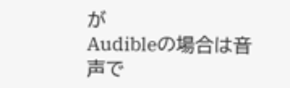が
Audibleの場合は音声で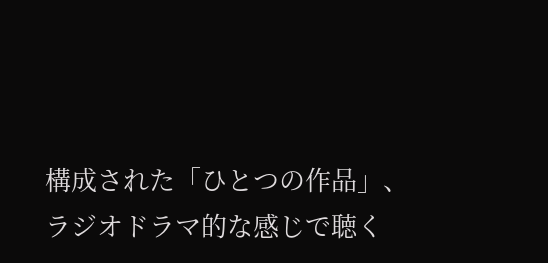構成された「ひとつの作品」、
ラジオドラマ的な感じで聴く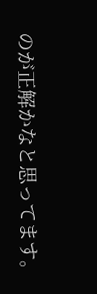のが正解かなと思ってます。